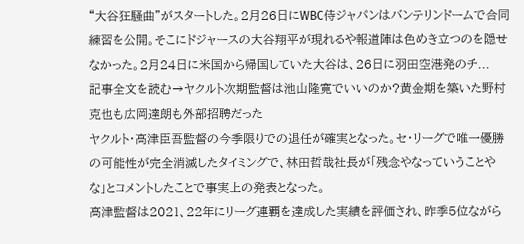“大谷狂騒曲”がスタートした。2月26日にWBC侍ジャパンはバンテリンドームで合同練習を公開。そこにドジャースの大谷翔平が現れるや報道陣は色めき立つのを隠せなかった。2月24日に米国から帰国していた大谷は、26日に羽田空港発のチ...
記事全文を読む→ヤクルト次期監督は池山隆寛でいいのか?黄金期を築いた野村克也も広岡達朗も外部招聘だった
ヤクルト・高津臣吾監督の今季限りでの退任が確実となった。セ・リーグで唯一優勝の可能性が完全消滅したタイミングで、林田哲哉社長が「残念やなっていうことやな」とコメントしたことで事実上の発表となった。
高津監督は2021、22年にリーグ連覇を達成した実績を評価され、昨季5位ながら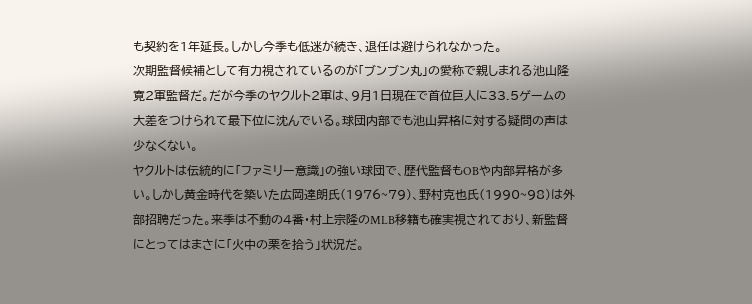も契約を1年延長。しかし今季も低迷が続き、退任は避けられなかった。
次期監督候補として有力視されているのが「ブンブン丸」の愛称で親しまれる池山隆寛2軍監督だ。だが今季のヤクルト2軍は、9月1日現在で首位巨人に33.5ゲームの大差をつけられて最下位に沈んでいる。球団内部でも池山昇格に対する疑問の声は少なくない。
ヤクルトは伝統的に「ファミリー意識」の強い球団で、歴代監督もOBや内部昇格が多い。しかし黄金時代を築いた広岡達朗氏(1976~79)、野村克也氏(1990~98)は外部招聘だった。来季は不動の4番・村上宗隆のMLB移籍も確実視されており、新監督にとってはまさに「火中の栗を拾う」状況だ。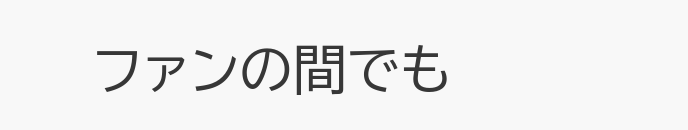ファンの間でも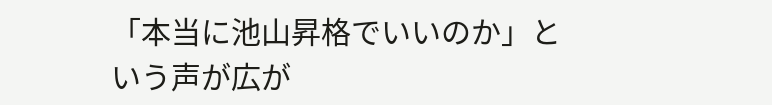「本当に池山昇格でいいのか」という声が広が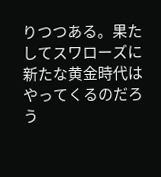りつつある。果たしてスワローズに新たな黄金時代はやってくるのだろう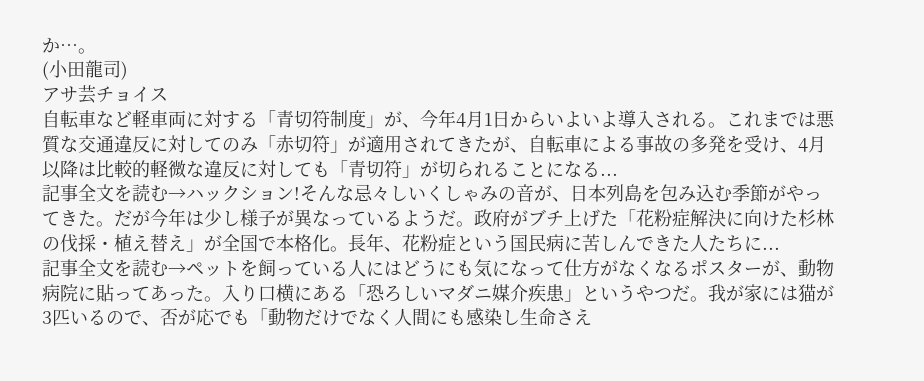か…。
(小田龍司)
アサ芸チョイス
自転車など軽車両に対する「青切符制度」が、今年4月1日からいよいよ導入される。これまでは悪質な交通違反に対してのみ「赤切符」が適用されてきたが、自転車による事故の多発を受け、4月以降は比較的軽微な違反に対しても「青切符」が切られることになる...
記事全文を読む→ハックション!そんな忌々しいくしゃみの音が、日本列島を包み込む季節がやってきた。だが今年は少し様子が異なっているようだ。政府がブチ上げた「花粉症解決に向けた杉林の伐採・植え替え」が全国で本格化。長年、花粉症という国民病に苦しんできた人たちに...
記事全文を読む→ペットを飼っている人にはどうにも気になって仕方がなくなるポスターが、動物病院に貼ってあった。入り口横にある「恐ろしいマダニ媒介疾患」というやつだ。我が家には猫が3匹いるので、否が応でも「動物だけでなく人間にも感染し生命さえ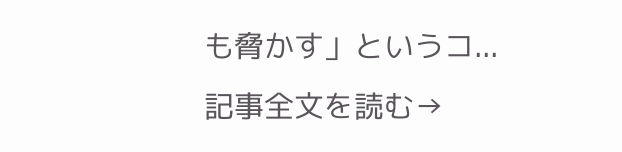も脅かす」というコ...
記事全文を読む→